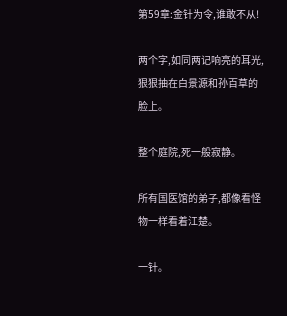第59章:金针为令,谁敢不从!

两个字,如同两记响亮的耳光,狠狠抽在白景源和孙百草的脸上。

整个庭院,死一般寂静。

所有国医馆的弟子,都像看怪物一样看着江楚。

一针。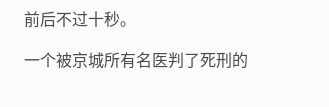前后不过十秒。

一个被京城所有名医判了死刑的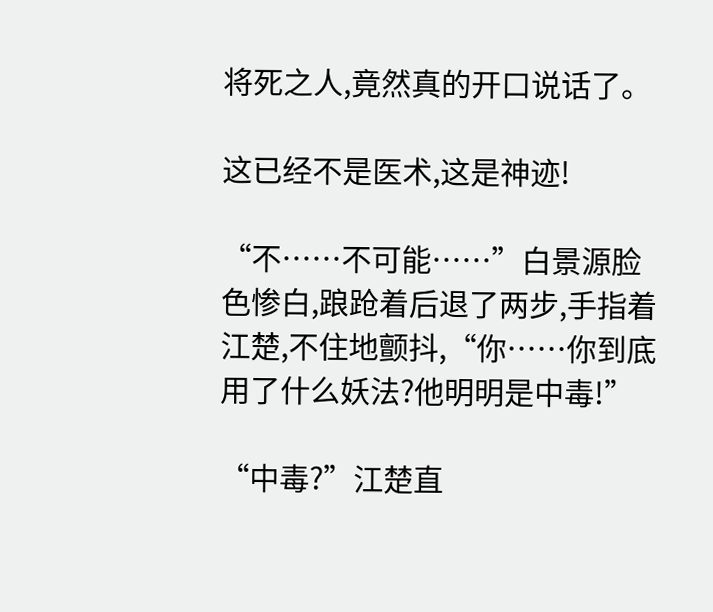将死之人,竟然真的开口说话了。

这已经不是医术,这是神迹!

“不……不可能……”白景源脸色惨白,踉跄着后退了两步,手指着江楚,不住地颤抖,“你……你到底用了什么妖法?他明明是中毒!”

“中毒?”江楚直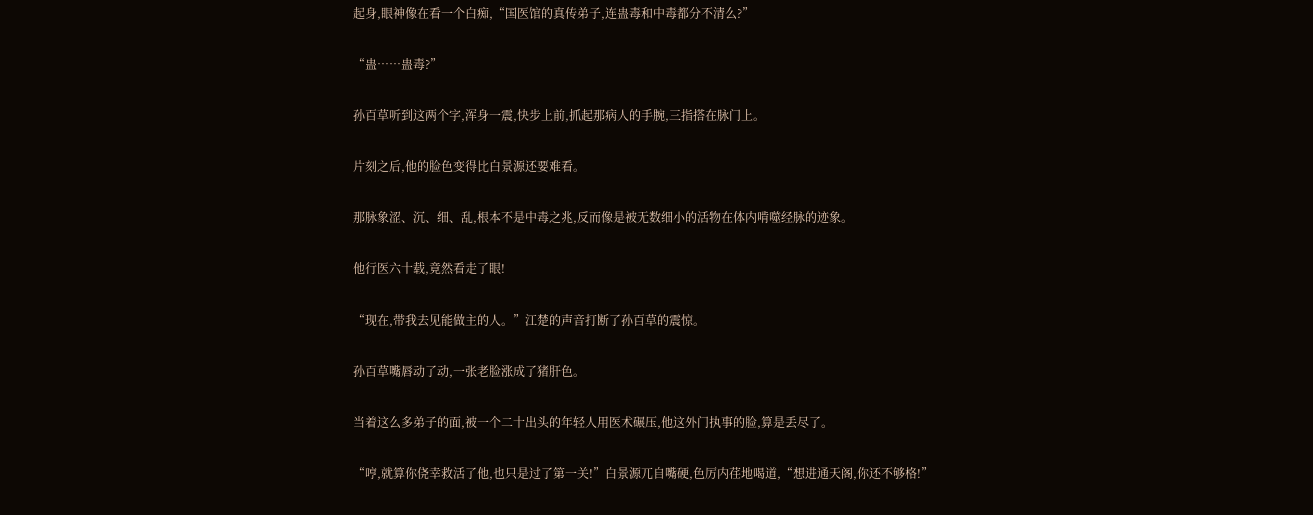起身,眼神像在看一个白痴,“国医馆的真传弟子,连蛊毒和中毒都分不清么?”

“蛊……蛊毒?”

孙百草听到这两个字,浑身一震,快步上前,抓起那病人的手腕,三指搭在脉门上。

片刻之后,他的脸色变得比白景源还要难看。

那脉象涩、沉、细、乱,根本不是中毒之兆,反而像是被无数细小的活物在体内啃噬经脉的迹象。

他行医六十载,竟然看走了眼!

“现在,带我去见能做主的人。”江楚的声音打断了孙百草的震惊。

孙百草嘴唇动了动,一张老脸涨成了猪肝色。

当着这么多弟子的面,被一个二十出头的年轻人用医术碾压,他这外门执事的脸,算是丢尽了。

“哼,就算你侥幸救活了他,也只是过了第一关!”白景源兀自嘴硬,色厉内荏地喝道,“想进通天阁,你还不够格!”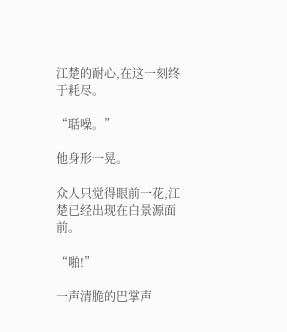江楚的耐心,在这一刻终于耗尽。

“聒噪。”

他身形一晃。

众人只觉得眼前一花,江楚已经出现在白景源面前。

“啪!”

一声清脆的巴掌声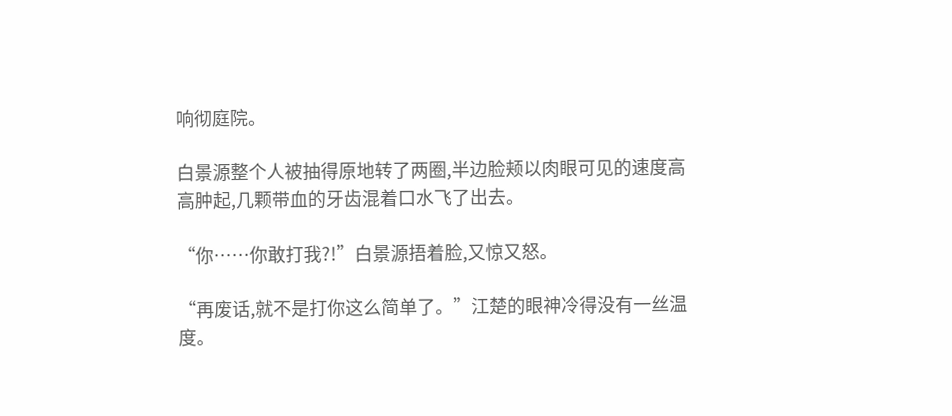响彻庭院。

白景源整个人被抽得原地转了两圈,半边脸颊以肉眼可见的速度高高肿起,几颗带血的牙齿混着口水飞了出去。

“你……你敢打我?!”白景源捂着脸,又惊又怒。

“再废话,就不是打你这么简单了。”江楚的眼神冷得没有一丝温度。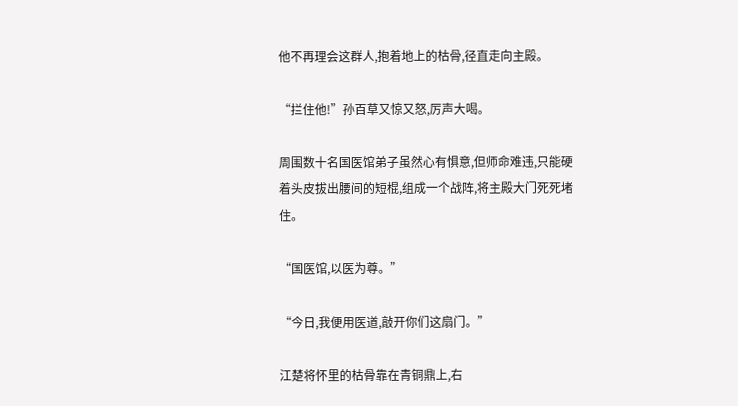他不再理会这群人,抱着地上的枯骨,径直走向主殿。

“拦住他!”孙百草又惊又怒,厉声大喝。

周围数十名国医馆弟子虽然心有惧意,但师命难违,只能硬着头皮拔出腰间的短棍,组成一个战阵,将主殿大门死死堵住。

“国医馆,以医为尊。”

“今日,我便用医道,敲开你们这扇门。”

江楚将怀里的枯骨靠在青铜鼎上,右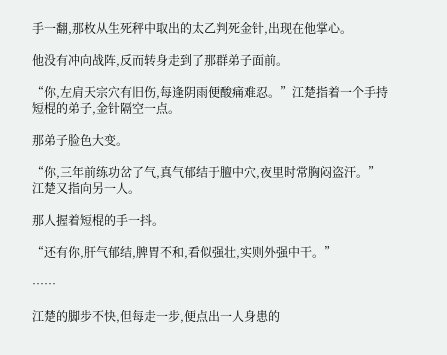手一翻,那枚从生死秤中取出的太乙判死金针,出现在他掌心。

他没有冲向战阵,反而转身走到了那群弟子面前。

“你,左肩天宗穴有旧伤,每逢阴雨便酸痛难忍。”江楚指着一个手持短棍的弟子,金针隔空一点。

那弟子脸色大变。

“你,三年前练功岔了气,真气郁结于膻中穴,夜里时常胸闷盗汗。”江楚又指向另一人。

那人握着短棍的手一抖。

“还有你,肝气郁结,脾胃不和,看似强壮,实则外强中干。”

……

江楚的脚步不快,但每走一步,便点出一人身患的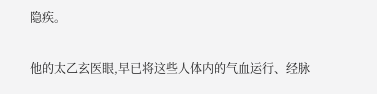隐疾。

他的太乙玄医眼,早已将这些人体内的气血运行、经脉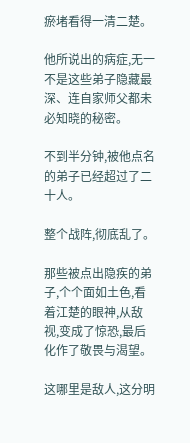瘀堵看得一清二楚。

他所说出的病症,无一不是这些弟子隐藏最深、连自家师父都未必知晓的秘密。

不到半分钟,被他点名的弟子已经超过了二十人。

整个战阵,彻底乱了。

那些被点出隐疾的弟子,个个面如土色,看着江楚的眼神,从敌视,变成了惊恐,最后化作了敬畏与渴望。

这哪里是敌人,这分明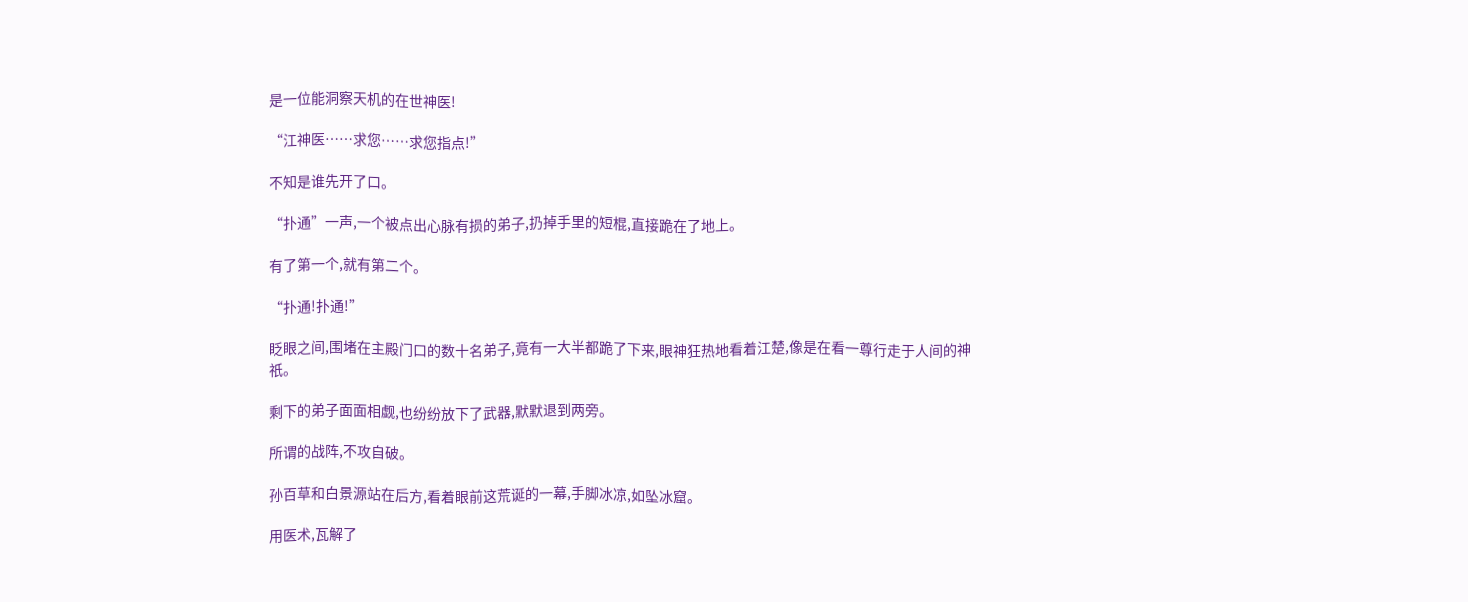是一位能洞察天机的在世神医!

“江神医……求您……求您指点!”

不知是谁先开了口。

“扑通”一声,一个被点出心脉有损的弟子,扔掉手里的短棍,直接跪在了地上。

有了第一个,就有第二个。

“扑通!扑通!”

眨眼之间,围堵在主殿门口的数十名弟子,竟有一大半都跪了下来,眼神狂热地看着江楚,像是在看一尊行走于人间的神祇。

剩下的弟子面面相觑,也纷纷放下了武器,默默退到两旁。

所谓的战阵,不攻自破。

孙百草和白景源站在后方,看着眼前这荒诞的一幕,手脚冰凉,如坠冰窟。

用医术,瓦解了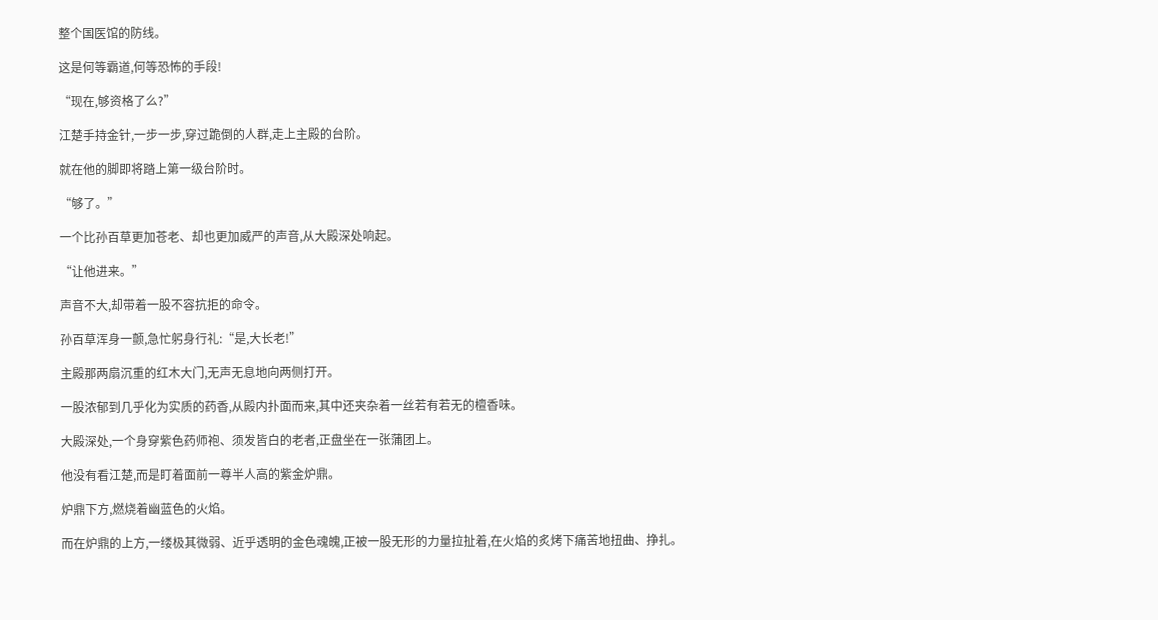整个国医馆的防线。

这是何等霸道,何等恐怖的手段!

“现在,够资格了么?”

江楚手持金针,一步一步,穿过跪倒的人群,走上主殿的台阶。

就在他的脚即将踏上第一级台阶时。

“够了。”

一个比孙百草更加苍老、却也更加威严的声音,从大殿深处响起。

“让他进来。”

声音不大,却带着一股不容抗拒的命令。

孙百草浑身一颤,急忙躬身行礼:“是,大长老!”

主殿那两扇沉重的红木大门,无声无息地向两侧打开。

一股浓郁到几乎化为实质的药香,从殿内扑面而来,其中还夹杂着一丝若有若无的檀香味。

大殿深处,一个身穿紫色药师袍、须发皆白的老者,正盘坐在一张蒲团上。

他没有看江楚,而是盯着面前一尊半人高的紫金炉鼎。

炉鼎下方,燃烧着幽蓝色的火焰。

而在炉鼎的上方,一缕极其微弱、近乎透明的金色魂魄,正被一股无形的力量拉扯着,在火焰的炙烤下痛苦地扭曲、挣扎。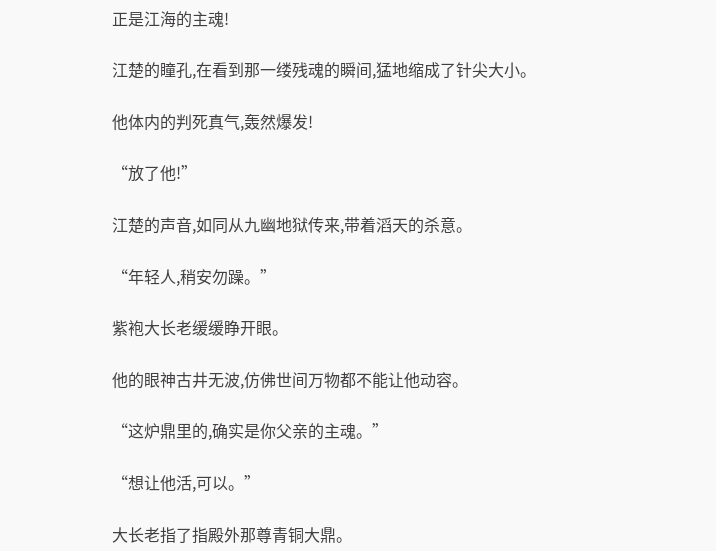正是江海的主魂!

江楚的瞳孔,在看到那一缕残魂的瞬间,猛地缩成了针尖大小。

他体内的判死真气,轰然爆发!

“放了他!”

江楚的声音,如同从九幽地狱传来,带着滔天的杀意。

“年轻人,稍安勿躁。”

紫袍大长老缓缓睁开眼。

他的眼神古井无波,仿佛世间万物都不能让他动容。

“这炉鼎里的,确实是你父亲的主魂。”

“想让他活,可以。”

大长老指了指殿外那尊青铜大鼎。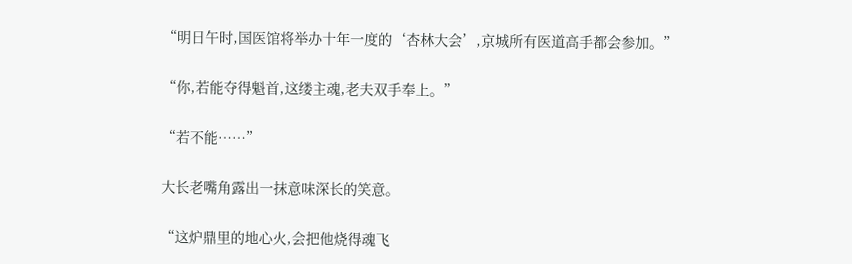“明日午时,国医馆将举办十年一度的‘杏林大会’,京城所有医道高手都会参加。”

“你,若能夺得魁首,这缕主魂,老夫双手奉上。”

“若不能……”

大长老嘴角露出一抹意味深长的笑意。

“这炉鼎里的地心火,会把他烧得魂飞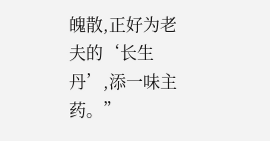魄散,正好为老夫的‘长生丹’,添一味主药。”